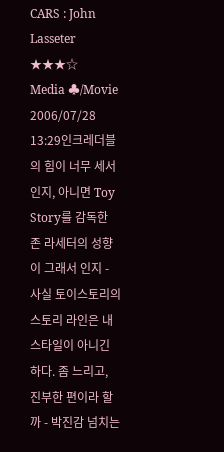CARS : John Lasseter ★★★☆
Media ♣/Movie 2006/07/28 13:29인크레더블의 힘이 너무 세서 인지, 아니면 Toy Story를 감독한 존 라세터의 성향이 그래서 인지 - 사실 토이스토리의 스토리 라인은 내 스타일이 아니긴 하다. 좀 느리고, 진부한 편이라 할까 - 박진감 넘치는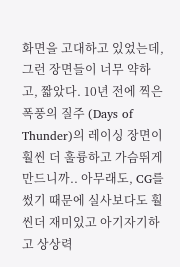화면을 고대하고 있었는데, 그런 장면들이 너무 약하고, 짧았다. 10년 전에 찍은 폭풍의 질주 (Days of Thunder)의 레이싱 장면이 훨씬 더 훌륭하고 가슴뛰게 만드니까.. 아무래도, CG를 썼기 때문에 실사보다도 훨씬더 재미있고 아기자기하고 상상력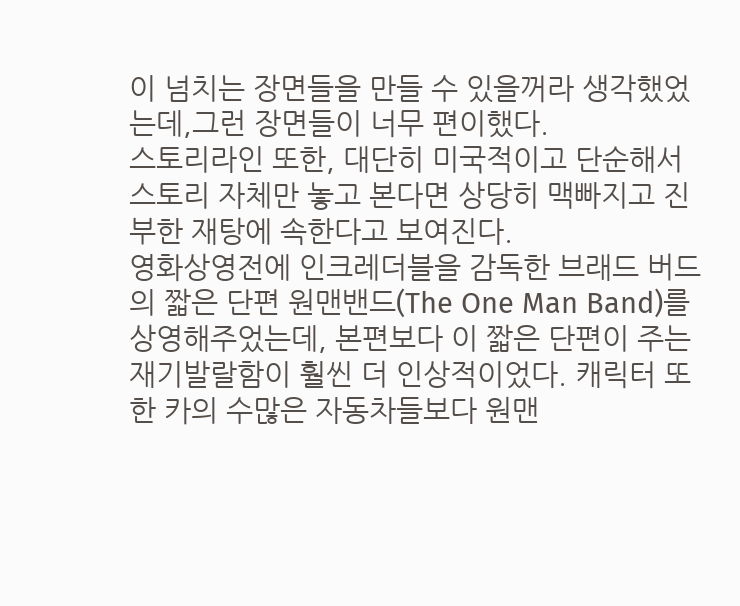이 넘치는 장면들을 만들 수 있을꺼라 생각했었는데,그런 장면들이 너무 편이했다.
스토리라인 또한, 대단히 미국적이고 단순해서 스토리 자체만 놓고 본다면 상당히 맥빠지고 진부한 재탕에 속한다고 보여진다.
영화상영전에 인크레더블을 감독한 브래드 버드의 짧은 단편 원맨밴드(The One Man Band)를 상영해주었는데, 본편보다 이 짧은 단편이 주는 재기발랄함이 훨씬 더 인상적이었다. 캐릭터 또한 카의 수많은 자동차들보다 원맨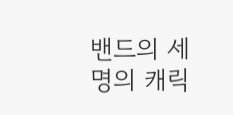밴드의 세명의 캐릭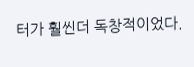터가 훨씬더 독창적이었다.